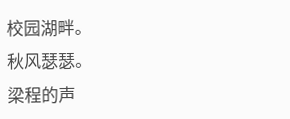校园湖畔。
秋风瑟瑟。
梁程的声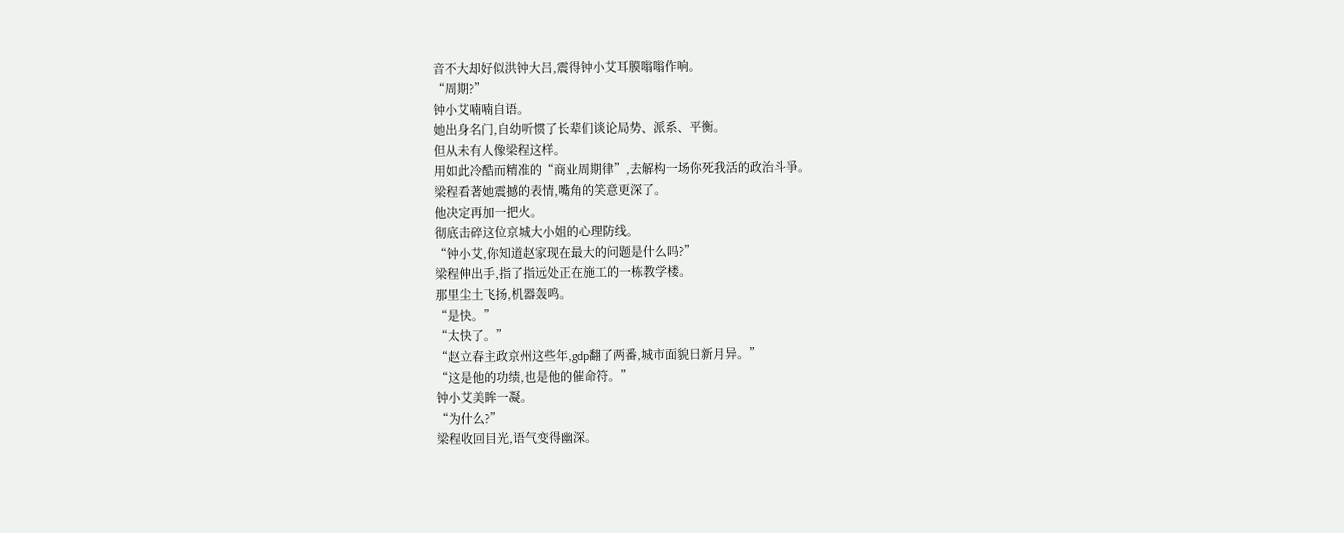音不大却好似洪钟大吕,震得钟小艾耳膜嗡嗡作响。
“周期?”
钟小艾喃喃自语。
她出身名门,自幼听惯了长辈们谈论局势、派系、平衡。
但从未有人像梁程这样。
用如此冷酷而精准的“商业周期律”,去解构一场你死我活的政治斗爭。
梁程看著她震撼的表情,嘴角的笑意更深了。
他决定再加一把火。
彻底击碎这位京城大小姐的心理防线。
“钟小艾,你知道赵家现在最大的问题是什么吗?”
梁程伸出手,指了指远处正在施工的一栋教学楼。
那里尘土飞扬,机器轰鸣。
“是快。”
“太快了。”
“赵立春主政京州这些年,gdp翻了两番,城市面貌日新月异。”
“这是他的功绩,也是他的催命符。”
钟小艾美眸一凝。
“为什么?”
梁程收回目光,语气变得幽深。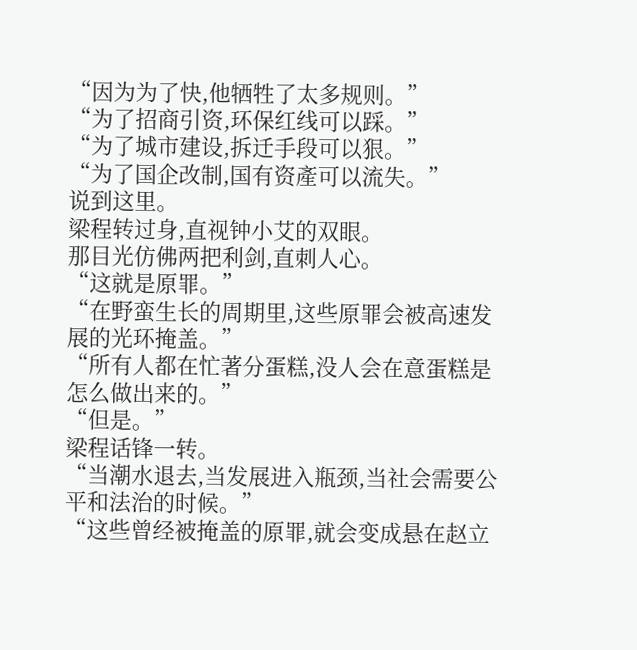“因为为了快,他牺牲了太多规则。”
“为了招商引资,环保红线可以踩。”
“为了城市建设,拆迁手段可以狠。”
“为了国企改制,国有资產可以流失。”
说到这里。
梁程转过身,直视钟小艾的双眼。
那目光仿佛两把利剑,直刺人心。
“这就是原罪。”
“在野蛮生长的周期里,这些原罪会被高速发展的光环掩盖。”
“所有人都在忙著分蛋糕,没人会在意蛋糕是怎么做出来的。”
“但是。”
梁程话锋一转。
“当潮水退去,当发展进入瓶颈,当社会需要公平和法治的时候。”
“这些曾经被掩盖的原罪,就会变成悬在赵立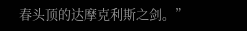春头顶的达摩克利斯之剑。”